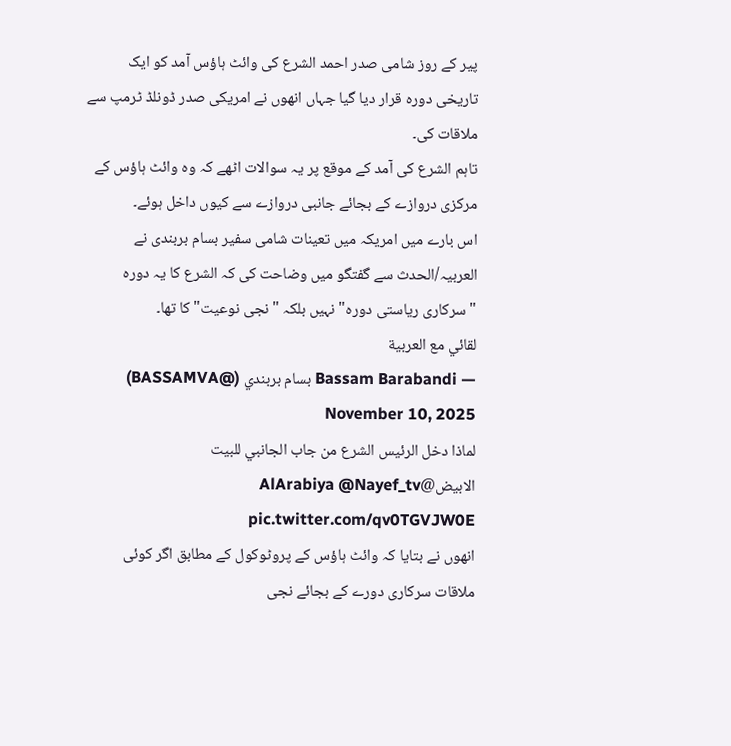پیر کے روز شامی صدر احمد الشرع کی وائٹ ہاؤس آمد کو ایک تاریخی دورہ قرار دیا گیا جہاں انھوں نے امریکی صدر ڈونلڈ ٹرمپ سے ملاقات کی۔
تاہم الشرع کی آمد کے موقع پر یہ سوالات اٹھے کہ وہ وائٹ ہاؤس کے مرکزی دروازے کے بجائے جانبی دروازے سے کیوں داخل ہوئے۔
اس بارے میں امریکہ میں تعینات شامی سفیر بسام بربندی نے العربیہ/الحدث سے گفتگو میں وضاحت کی کہ الشرع کا یہ دورہ "سرکاری ریاستی دورہ" نہیں بلکہ "نجی نوعیت" کا تھا۔
لقائي مع العربية
— Bassam Barabandi بسام بربندي (@BASSAMVA) November 10, 2025
لماذا دخل الرئيس الشرع من جاب الجانبي للبيت الابيض@AlArabiya @Nayef_tv pic.twitter.com/qv0TGVJW0E
انھوں نے بتایا کہ وائٹ ہاؤس کے پروٹوکول کے مطابق اگر کوئی ملاقات سرکاری دورے کے بجائے نجی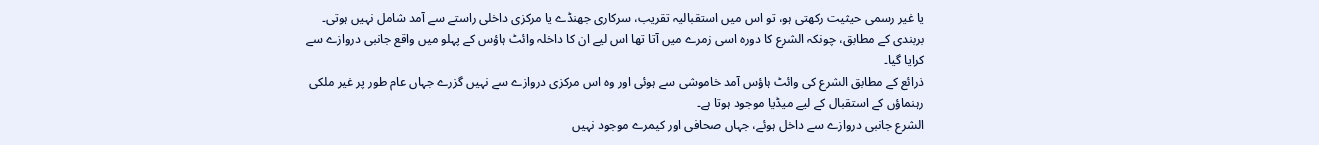یا غیر رسمی حیثیت رکھتی ہو، تو اس میں استقبالیہ تقریب، سرکاری جھنڈے یا مرکزی داخلی راستے سے آمد شامل نہیں ہوتی۔
بربندی کے مطابق، چونکہ الشرع کا دورہ اسی زمرے میں آتا تھا اس لیے ان کا داخلہ وائٹ ہاؤس کے پہلو میں واقع جانبی دروازے سے کرایا گیا۔
ذرائع کے مطابق الشرع کی وائٹ ہاؤس آمد خاموشی سے ہوئی اور وہ اس مرکزی دروازے سے نہیں گزرے جہاں عام طور پر غیر ملکی رہنماؤں کے استقبال کے لیے میڈیا موجود ہوتا ہے۔
الشرع جانبی دروازے سے داخل ہوئے، جہاں صحافی اور کیمرے موجود نہیں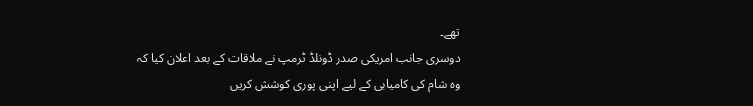تھے۔
دوسری جانب امریکی صدر ڈونلڈ ٹرمپ نے ملاقات کے بعد اعلان کیا کہ وہ شام کی کامیابی کے لیے اپنی پوری کوشش کریں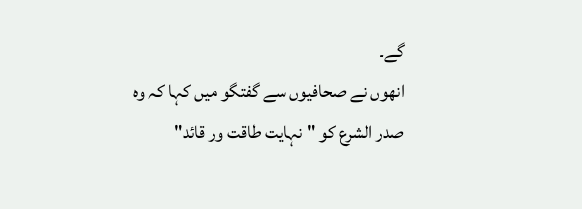گے۔
انھوں نے صحافیوں سے گفتگو میں کہا کہ وہ صدر الشرع کو "نہایت طاقت ور قائد"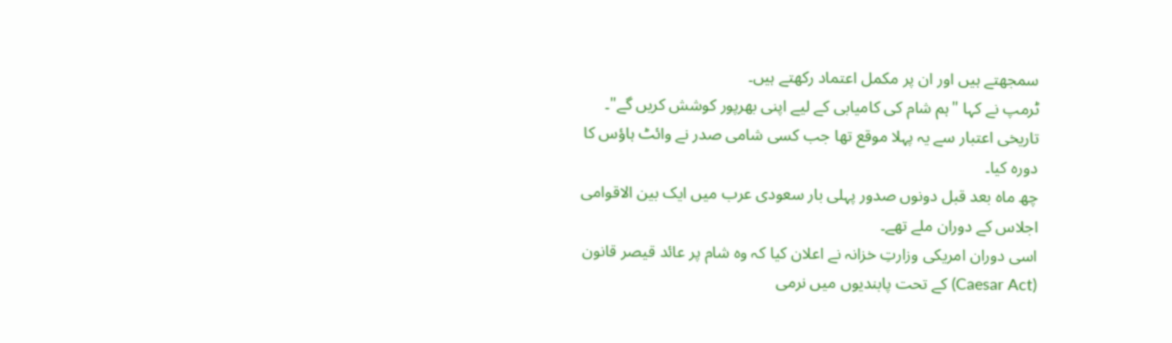سمجھتے ہیں اور ان پر مکمل اعتماد رکھتے ہیں۔
ٹرمپ نے کہا "ہم شام کی کامیابی کے لیے اپنی بھرپور کوشش کریں گے"۔
تاریخی اعتبار سے یہ پہلا موقع تھا جب کسی شامی صدر نے وائٹ ہاؤس کا دورہ کیا۔
چھ ماہ بعد قبل دونوں صدور پہلی بار سعودی عرب میں ایک بین الاقوامی اجلاس کے دوران ملے تھے۔
اسی دوران امریکی وزارتِ خزانہ نے اعلان کیا کہ وہ شام پر عائد قیصر قانون (Caesar Act) کے تحت پابندیوں میں نرمی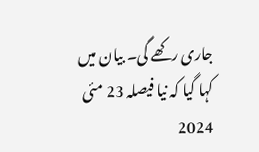جاری رکھے گی۔ بیان میں کہا گیا کہ نیا فیصلہ 23 مئی 2024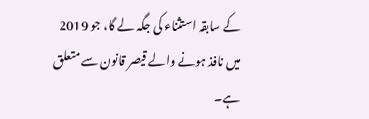کے سابقہ استثناء کی جگہ لے گا، جو 2019 میں نافذ ہونے والے قیصر قانون سے متعلق ہے۔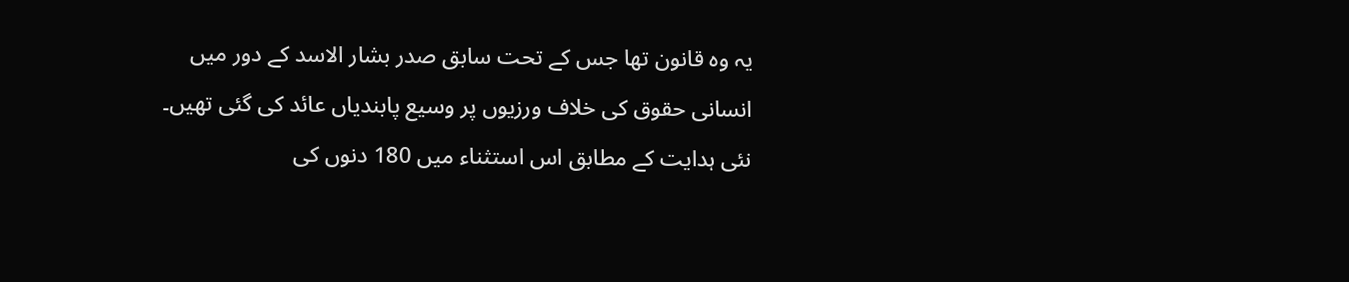یہ وہ قانون تھا جس کے تحت سابق صدر بشار الاسد کے دور میں انسانی حقوق کی خلاف ورزیوں پر وسیع پابندیاں عائد کی گئی تھیں۔
نئی ہدایت کے مطابق اس استثناء میں 180 دنوں کی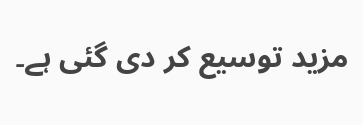مزید توسیع کر دی گئی ہے۔